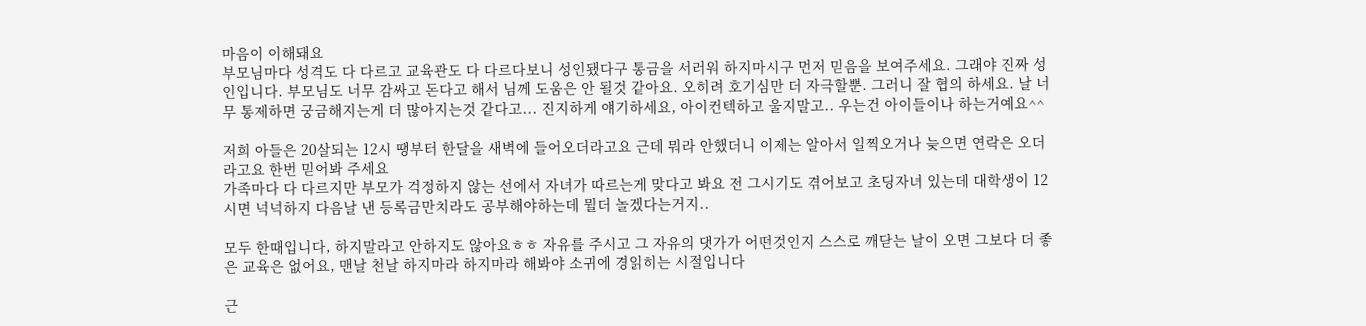마음이 이해돼요
부모님마다 성격도 다 다르고 교육관도 다 다르다보니 성인됐다구 통금을 서러워 하지마시구 먼저 믿음을 보여주세요. 그래야 진짜 성인입니다. 부모님도 너무 감싸고 돈다고 해서 님께 도움은 안 될것 같아요. 오히려 호기심만 더 자극할뿐. 그러니 잘 협의 하세요. 날 너무 통제하면 궁금해지는게 더 많아지는것 같다고... 진지하게 얘기하세요, 아이컨텍하고 울지말고.. 우는건 아이들이나 하는거예요^^

저희 아들은 20살되는 12시 땡부터 한달을 새벽에 들어오더라고요 근데 뭐라 안했더니 이제는 알아서 일찍오거나 늦으면 연락은 오더라고요 한번 믿어봐 주세요
가족마다 다 다르지만 부모가 걱정하지 않는 선에서 자녀가 따르는게 맞다고 봐요 전 그시기도 겪어보고 초딩자녀 있는데 대학생이 12시면 넉넉하지 다음날 낸 등록금만치라도 공부해야하는데 뭘더 놀겠다는거지..

모두 한때입니다, 하지말라고 안하지도 않아요ㅎㅎ 자유를 주시고 그 자유의 댓가가 어떤것인지 스스로 깨닫는 날이 오면 그보다 더 좋은 교육은 없어요, 맨날 천날 하지마라 하지마라 해봐야 소귀에 경읽히는 시절입니다

근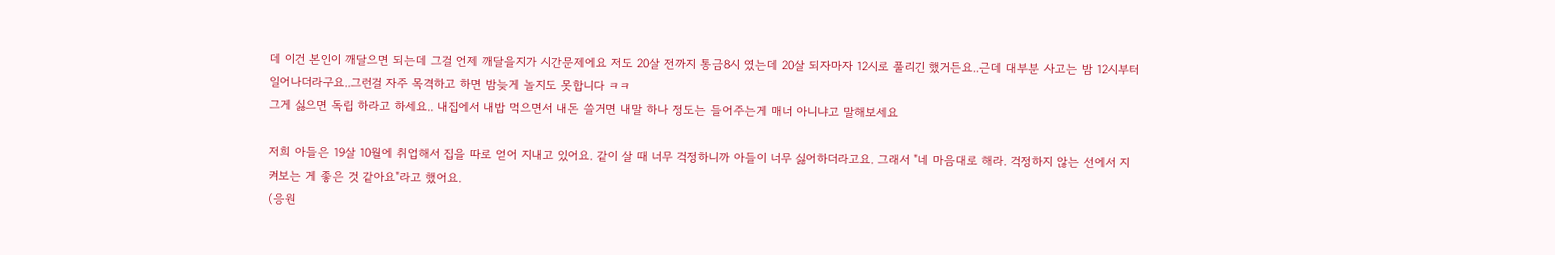데 이건 본인이 깨달으면 되는데 그걸 언제 깨달을지가 시간문제에요 저도 20살 전까지 통금8시 였는데 20살 되자마자 12시로 풀리긴 했거든요..근데 대부분 사고는 밤 12시부터 일어나더라구요..그런걸 자주 목격하고 하면 밤늦게 놀지도 못합니다 ㅋㅋ
그게 싫으면 독립 하라고 하세요.. 내집에서 내밥 먹으면서 내돈 쓸거면 내말 하나 정도는 들어주는게 매너 아니냐고 말해보세요

저희 아들은 19살 10월에 취업해서 집을 따로 얻어 지내고 있어요. 같이 살 때 너무 걱정하니까 아들이 너무 싫어하더라고요. 그래서 "네 마음대로 해라. 걱정하지 않는 선에서 지켜보는 게 좋은 것 같아요"라고 했어요.
(응원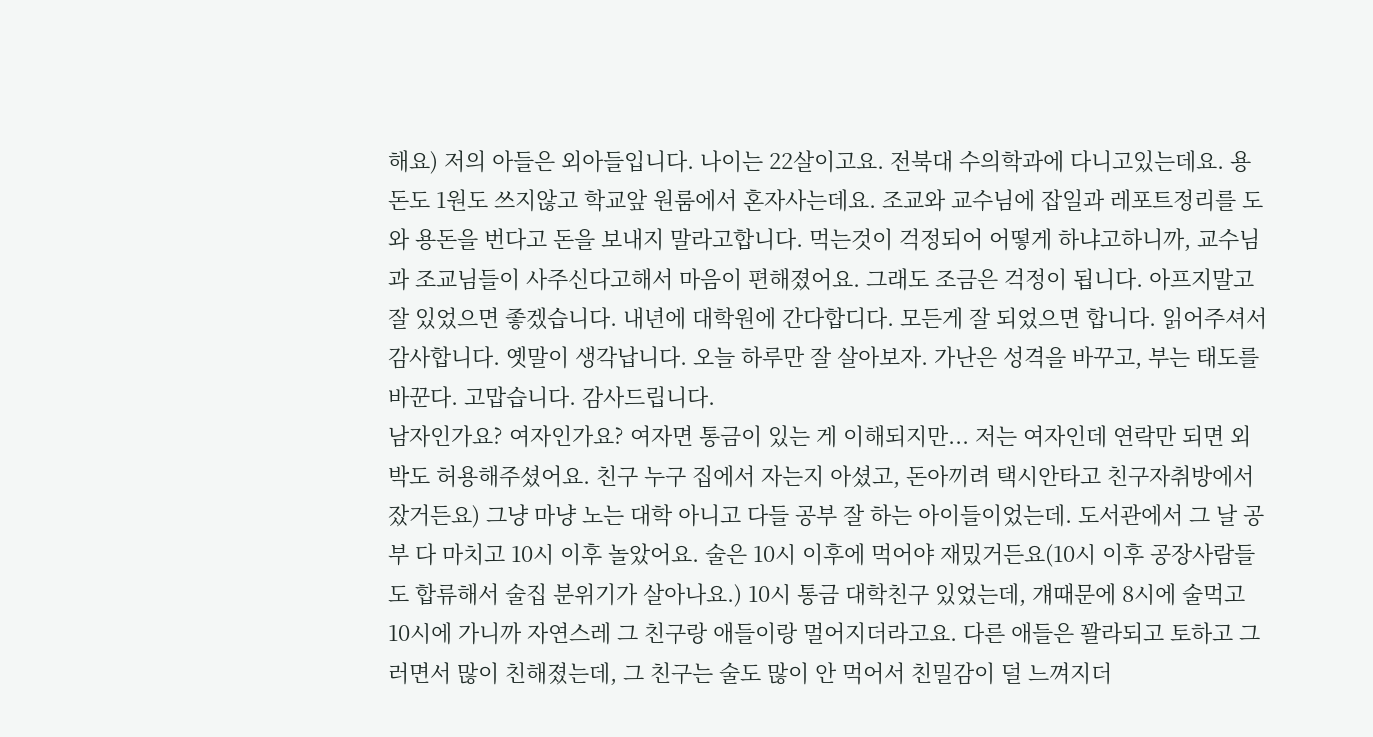해요) 저의 아들은 외아들입니다. 나이는 22살이고요. 전북대 수의학과에 다니고있는데요. 용돈도 1원도 쓰지않고 학교앞 원룸에서 혼자사는데요. 조교와 교수님에 잡일과 레포트정리를 도와 용돈을 번다고 돈을 보내지 말라고합니다. 먹는것이 걱정되어 어떻게 하냐고하니까, 교수님과 조교님들이 사주신다고해서 마음이 편해졌어요. 그래도 조금은 걱정이 됩니다. 아프지말고 잘 있었으면 좋겠습니다. 내년에 대학원에 간다합디다. 모든게 잘 되었으면 합니다. 읽어주셔서 감사합니다. 옛말이 생각납니다. 오늘 하루만 잘 살아보자. 가난은 성격을 바꾸고, 부는 태도를 바꾼다. 고맙습니다. 감사드립니다.
남자인가요? 여자인가요? 여자면 통금이 있는 게 이해되지만... 저는 여자인데 연락만 되면 외박도 허용해주셨어요. 친구 누구 집에서 자는지 아셨고, 돈아끼려 택시안타고 친구자취방에서 잤거든요) 그냥 마냥 노는 대학 아니고 다들 공부 잘 하는 아이들이었는데. 도서관에서 그 날 공부 다 마치고 10시 이후 놀았어요. 술은 10시 이후에 먹어야 재밌거든요(10시 이후 공장사람들도 합류해서 술집 분위기가 살아나요.) 10시 통금 대학친구 있었는데, 걔때문에 8시에 술먹고 10시에 가니까 자연스레 그 친구랑 애들이랑 멀어지더라고요. 다른 애들은 꽐라되고 토하고 그러면서 많이 친해졌는데, 그 친구는 술도 많이 안 먹어서 친밀감이 덜 느껴지더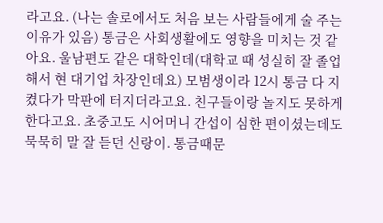라고요. (나는 솔로에서도 처음 보는 사람들에게 술 주는 이유가 있음) 통금은 사회생활에도 영향을 미치는 것 같아요. 울남편도 같은 대학인데(대학교 때 성실히 잘 졸업해서 현 대기업 차장인데요) 모범생이라 12시 통금 다 지켰다가 막판에 터지더라고요. 친구들이랑 놀지도 못하게 한다고요. 초중고도 시어머니 간섭이 심한 편이셨는데도 묵묵히 말 잘 듣던 신랑이. 통금때문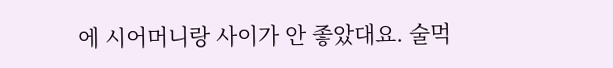에 시어머니랑 사이가 안 좋았대요. 술먹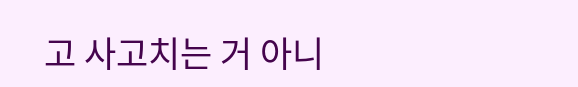고 사고치는 거 아니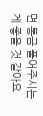면 통금 풀어주시는 게 좋을 것 같아요